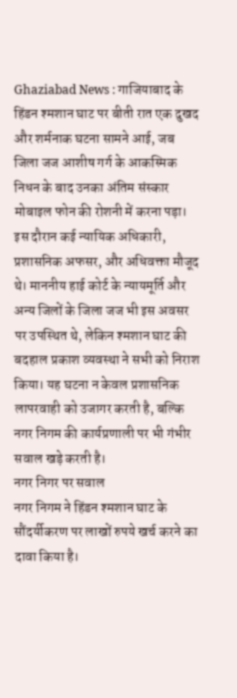Ghaziabad News : गाजियाबाद के हिंडन श्मशान घाट पर बीती रात एक दुखद और शर्मनाक घटना सामने आई, जब जिला जज आशीष गर्ग के आकस्मिक निधन के बाद उनका अंतिम संस्कार मोबाइल फोन की रोशनी में करना पड़ा। इस दौरान कई न्यायिक अधिकारी, प्रशासनिक अफसर, और अधिवक्ता मौजूद थे। माननीय हाई कोर्ट के न्यायमूर्ति और अन्य जिलों के जिला जज भी इस अवसर पर उपस्थित थे, लेकिन श्मशान घाट की बदहाल प्रकाश व्यवस्था ने सभी को निराश किया। यह घटना न केवल प्रशासनिक लापरवाही को उजागर करती है, बल्कि नगर निगम की कार्यप्रणाली पर भी गंभीर सवाल खड़े करती है।
नगर निगर पर सवाल
नगर निगम ने हिंडन श्मशान घाट के सौंदर्यीकरण पर लाखों रुपये खर्च करने का दावा किया है।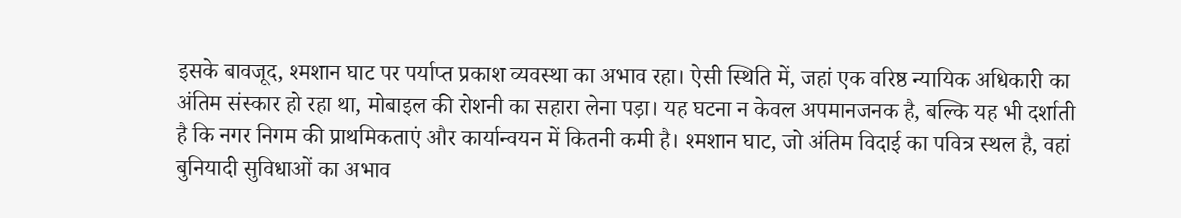इसके बावजूद, श्मशान घाट पर पर्याप्त प्रकाश व्यवस्था का अभाव रहा। ऐसी स्थिति में, जहां एक वरिष्ठ न्यायिक अधिकारी का अंतिम संस्कार हो रहा था, मोबाइल की रोशनी का सहारा लेना पड़ा। यह घटना न केवल अपमानजनक है, बल्कि यह भी दर्शाती है कि नगर निगम की प्राथमिकताएं और कार्यान्वयन में कितनी कमी है। श्मशान घाट, जो अंतिम विदाई का पवित्र स्थल है, वहां बुनियादी सुविधाओं का अभाव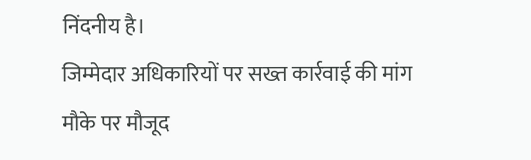निंदनीय है।
जिम्मेदार अधिकारियों पर सख्त कार्रवाई की मांग
मौके पर मौजूद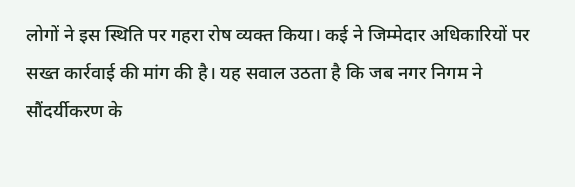लोगों ने इस स्थिति पर गहरा रोष व्यक्त किया। कई ने जिम्मेदार अधिकारियों पर सख्त कार्रवाई की मांग की है। यह सवाल उठता है कि जब नगर निगम ने सौंदर्यीकरण के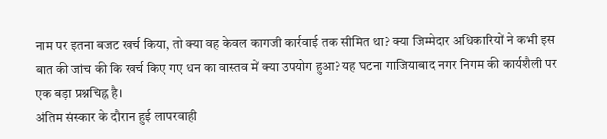नाम पर इतना बजट खर्च किया, तो क्या वह केवल कागजी कार्रवाई तक सीमित था? क्या जिम्मेदार अधिकारियों ने कभी इस बात की जांच की कि खर्च किए गए धन का वास्तव में क्या उपयोग हुआ? यह घटना गाजियाबाद नगर निगम की कार्यशैली पर एक बड़ा प्रश्नचिह्न है।
अंतिम संस्कार के दौरान हुई लापरवाही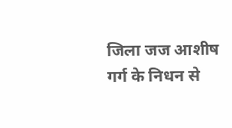जिला जज आशीष गर्ग के निधन से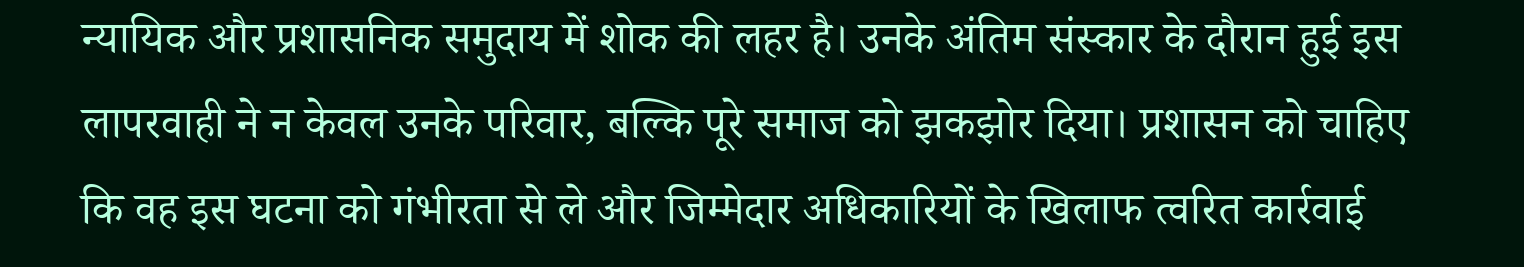न्यायिक और प्रशासनिक समुदाय में शोक की लहर है। उनके अंतिम संस्कार के दौरान हुई इस लापरवाही ने न केवल उनके परिवार, बल्कि पूरे समाज को झकझोर दिया। प्रशासन को चाहिए कि वह इस घटना को गंभीरता से ले और जिम्मेदार अधिकारियों के खिलाफ त्वरित कार्रवाई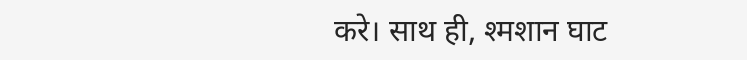करे। साथ ही, श्मशान घाट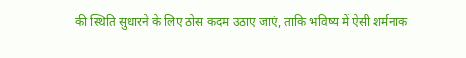की स्थिति सुधारने के लिए ठोस कदम उठाए जाएं, ताकि भविष्य में ऐसी शर्मनाक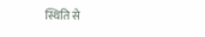स्थिति से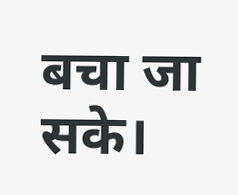बचा जा सके।